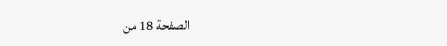الصفحة 18 من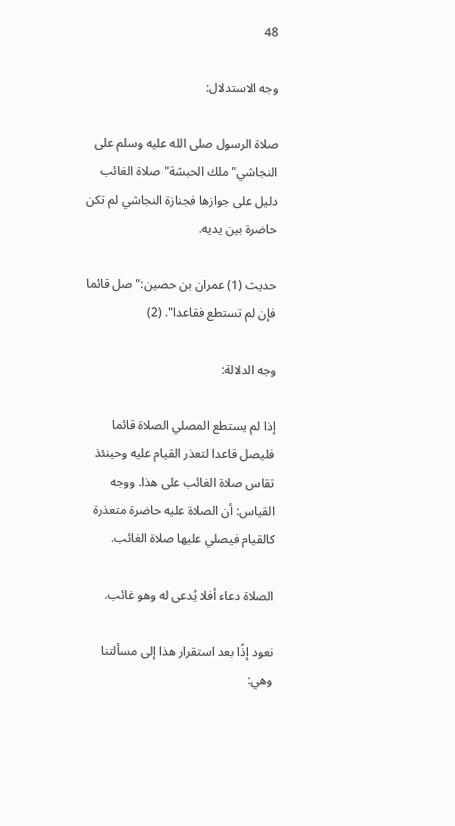48

وجه الاستدلال:

صلاة الرسول صلى الله عليه وسلم على النجاشي"ملك الحبشة"صلاة الغائب دليل على جوازها فجنازة النجاشي لم تكن حاضرة بين يديه.

حديث (1) عمران بن حصين:"صل قائما فإن لم تستطع فقاعدا". (2)

وجه الدلالة:

إذا لم يستطع المصلي الصلاة قائما فليصل قاعدا لتعذر القيام عليه وحينئذ تقاس صلاة الغائب على هذا. ووجه القياس: أن الصلاة عليه حاضرة متعذرة كالقيام فيصلي عليها صلاة الغائب.

الصلاة دعاء أفلا يُدعى له وهو غائب.

نعود إذًا بعد استقرار هذا إلى مسألتنا وهي: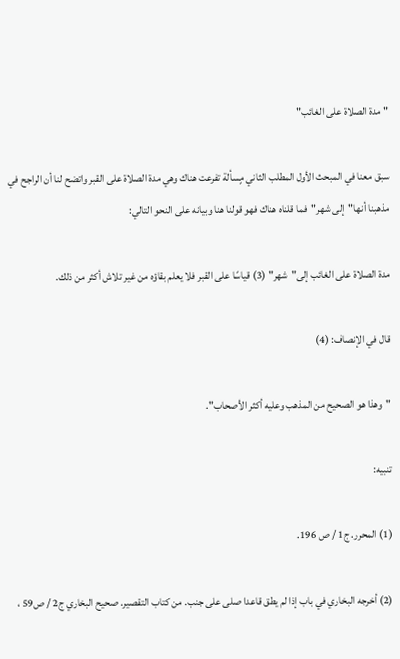"مدة الصلاة على الغائب"

سبق معنا في المبحث الأول المطلب الثاني مٍسألة تفرعت هناك وهي مدة الصلاة على القبر واتضح لنا أن الراجح في مذهبنا أنها"إلى شهر"فما قلناه هناك فهو قولنا هنا وبيانه على النحو التالي:

مدة الصلاة على الغائب إلى"شهر" (3) قياسًا على القبر فلا يعلم بقاؤه من غير تلاش أكثر من ذلك.

قال في الإنصاف: (4)

"وهذا هو الصحيح من المذهب وعليه أكثر الأصحاب".

تنبيه:

(1) المحرر. ج1 / ص 196.

(2) أخرجه البخاري في باب إذا لم يطق قاعدا صلى على جنب. من كتاب التقصير. صحيح البخاري ج2 / ص59 ،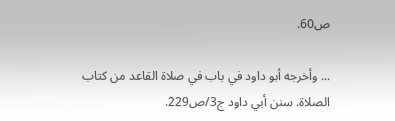ص60.

... وأخرجه أبو داود في باب في صلاة القاعد من كتاب الصلاة. سنن أبي داود ج3/ص229.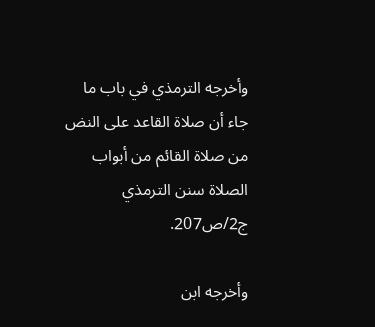وأخرجه الترمذي في باب ما جاء أن صلاة القاعد على النض من صلاة القائم من أبواب الصلاة سنن الترمذي ج2/ص207.

وأخرجه ابن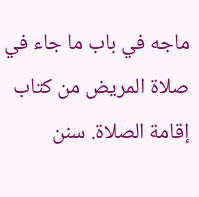ماجه في باب ما جاء في صلاة المريض من كتاب إقامة الصلاة. سنن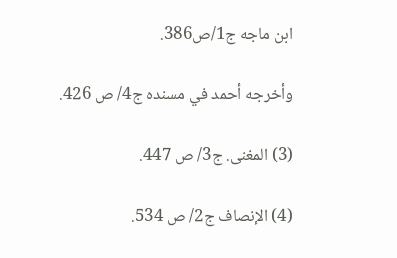ابن ماجه ج1/ص386.

وأخرجه أحمد في مسنده ج4/ ص 426.

(3) المغنى. ج3/ ص 447.

(4) الإنصاف ج2/ ص 534.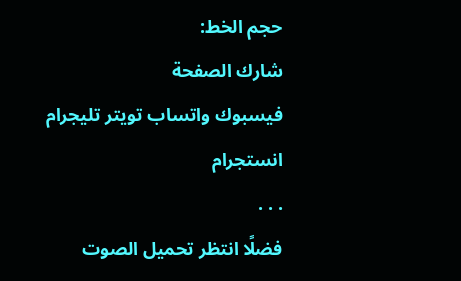حجم الخط:
شارك الصفحة
فيسبوك واتساب تويتر تليجرام انستجرام
. . .
فضلًا انتظر تحميل الصوت